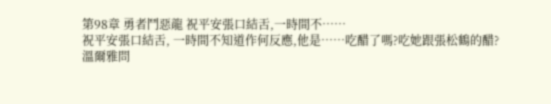第98章 勇者鬥惡龍 祝平安張口結舌,一時間不……
祝平安張口結舌, 一時間不知道作何反應,他是……吃醋了嗎?吃她跟張松鶴的醋?
溫爾雅問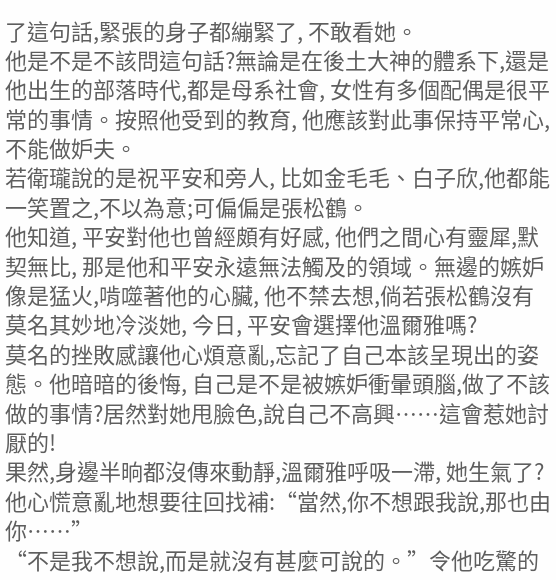了這句話,緊張的身子都繃緊了, 不敢看她。
他是不是不該問這句話?無論是在後土大神的體系下,還是他出生的部落時代,都是母系社會, 女性有多個配偶是很平常的事情。按照他受到的教育, 他應該對此事保持平常心, 不能做妒夫。
若衛瓏說的是祝平安和旁人, 比如金毛毛、白子欣,他都能一笑置之,不以為意;可偏偏是張松鶴。
他知道, 平安對他也曾經頗有好感, 他們之間心有靈犀,默契無比, 那是他和平安永遠無法觸及的領域。無邊的嫉妒像是猛火,啃噬著他的心臟, 他不禁去想,倘若張松鶴沒有莫名其妙地冷淡她, 今日, 平安會選擇他溫爾雅嗎?
莫名的挫敗感讓他心煩意亂,忘記了自己本該呈現出的姿態。他暗暗的後悔, 自己是不是被嫉妒衝暈頭腦,做了不該做的事情?居然對她甩臉色,說自己不高興……這會惹她討厭的!
果然,身邊半晌都沒傳來動靜,溫爾雅呼吸一滯, 她生氣了?
他心慌意亂地想要往回找補:“當然,你不想跟我說,那也由你……”
“不是我不想說,而是就沒有甚麼可說的。”令他吃驚的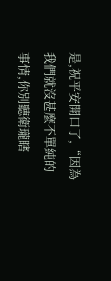是,祝平安開口了,“因為我們就沒甚麼不單純的事情,你別聽衛瓏瞎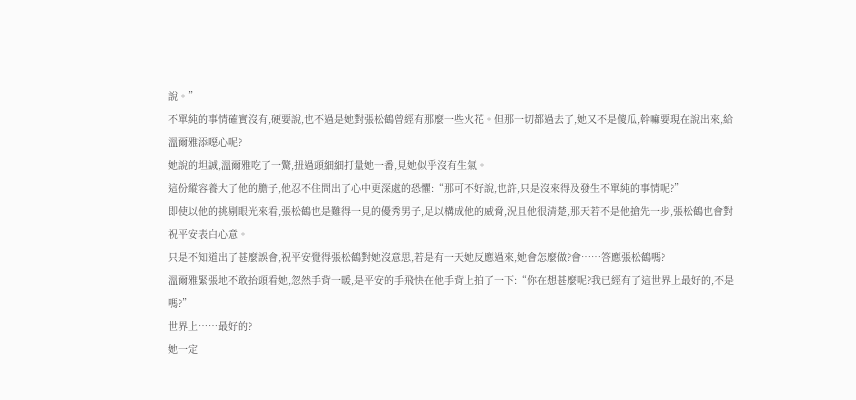說。”
不單純的事情確實沒有,硬要說,也不過是她對張松鶴曾經有那麼一些火花。但那一切都過去了,她又不是傻瓜,幹嘛要現在說出來,給溫爾雅添噁心呢?
她說的坦誠,溫爾雅吃了一驚,扭過頭細細打量她一番,見她似乎沒有生氣。
這份縱容養大了他的膽子,他忍不住問出了心中更深處的恐懼:“那可不好說,也許,只是沒來得及發生不單純的事情呢?”
即使以他的挑剔眼光來看,張松鶴也是難得一見的優秀男子,足以構成他的威脅,況且他很清楚,那天若不是他搶先一步,張松鶴也會對祝平安表白心意。
只是不知道出了甚麼誤會,祝平安覺得張松鶴對她沒意思,若是有一天她反應過來,她會怎麼做?會……答應張松鶴嗎?
溫爾雅緊張地不敢抬頭看她,忽然手背一暖,是平安的手飛快在他手背上拍了一下:“你在想甚麼呢?我已經有了這世界上最好的,不是嗎?”
世界上……最好的?
她一定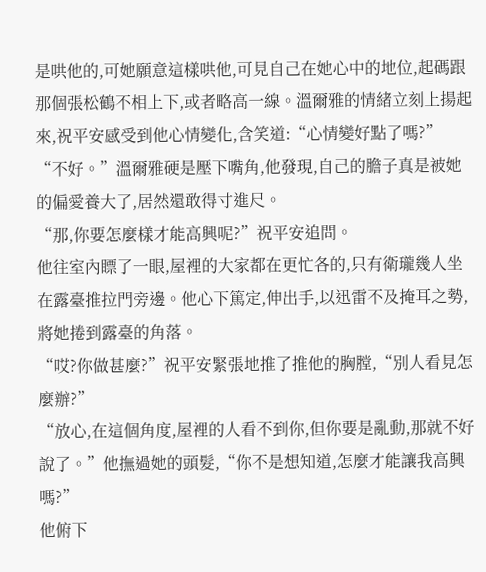是哄他的,可她願意這樣哄他,可見自己在她心中的地位,起碼跟那個張松鶴不相上下,或者略高一線。溫爾雅的情緒立刻上揚起來,祝平安感受到他心情變化,含笑道:“心情變好點了嗎?”
“不好。”溫爾雅硬是壓下嘴角,他發現,自己的膽子真是被她的偏愛養大了,居然還敢得寸進尺。
“那,你要怎麼樣才能高興呢?”祝平安追問。
他往室內瞟了一眼,屋裡的大家都在更忙各的,只有衛瓏幾人坐在露臺推拉門旁邊。他心下篤定,伸出手,以迅雷不及掩耳之勢,將她捲到露臺的角落。
“哎?你做甚麼?”祝平安緊張地推了推他的胸膛,“別人看見怎麼辦?”
“放心,在這個角度,屋裡的人看不到你,但你要是亂動,那就不好說了。”他撫過她的頭髮,“你不是想知道,怎麼才能讓我高興嗎?”
他俯下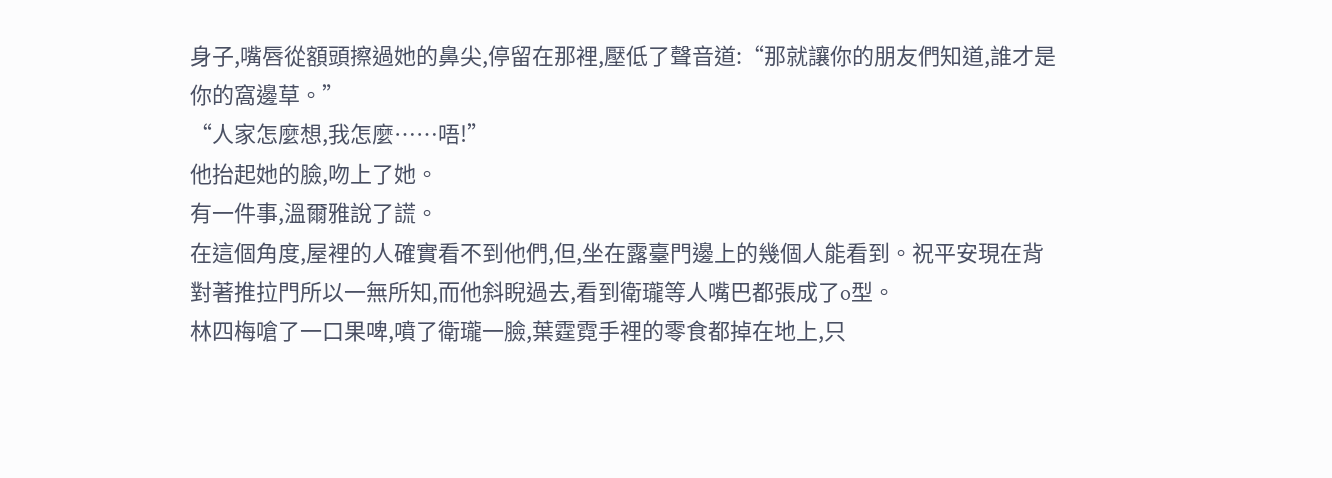身子,嘴唇從額頭擦過她的鼻尖,停留在那裡,壓低了聲音道:“那就讓你的朋友們知道,誰才是你的窩邊草。”
“人家怎麼想,我怎麼……唔!”
他抬起她的臉,吻上了她。
有一件事,溫爾雅說了謊。
在這個角度,屋裡的人確實看不到他們,但,坐在露臺門邊上的幾個人能看到。祝平安現在背對著推拉門所以一無所知,而他斜睨過去,看到衛瓏等人嘴巴都張成了o型。
林四梅嗆了一口果啤,噴了衛瓏一臉,葉霆霓手裡的零食都掉在地上,只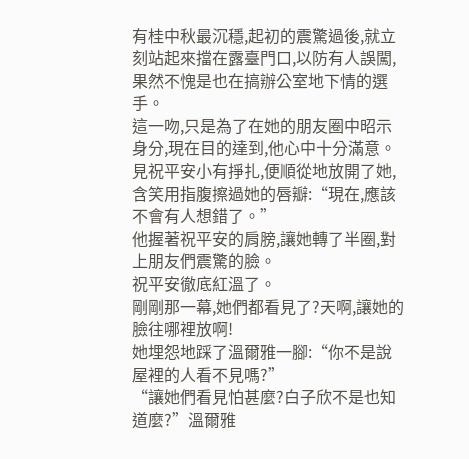有桂中秋最沉穩,起初的震驚過後,就立刻站起來擋在露臺門口,以防有人誤闖,果然不愧是也在搞辦公室地下情的選手。
這一吻,只是為了在她的朋友圈中昭示身分,現在目的達到,他心中十分滿意。見祝平安小有掙扎,便順從地放開了她,含笑用指腹擦過她的唇瓣:“現在,應該不會有人想錯了。”
他握著祝平安的肩膀,讓她轉了半圈,對上朋友們震驚的臉。
祝平安徹底紅溫了。
剛剛那一幕,她們都看見了?天啊,讓她的臉往哪裡放啊!
她埋怨地踩了溫爾雅一腳:“你不是說屋裡的人看不見嗎?”
“讓她們看見怕甚麼?白子欣不是也知道麼?”溫爾雅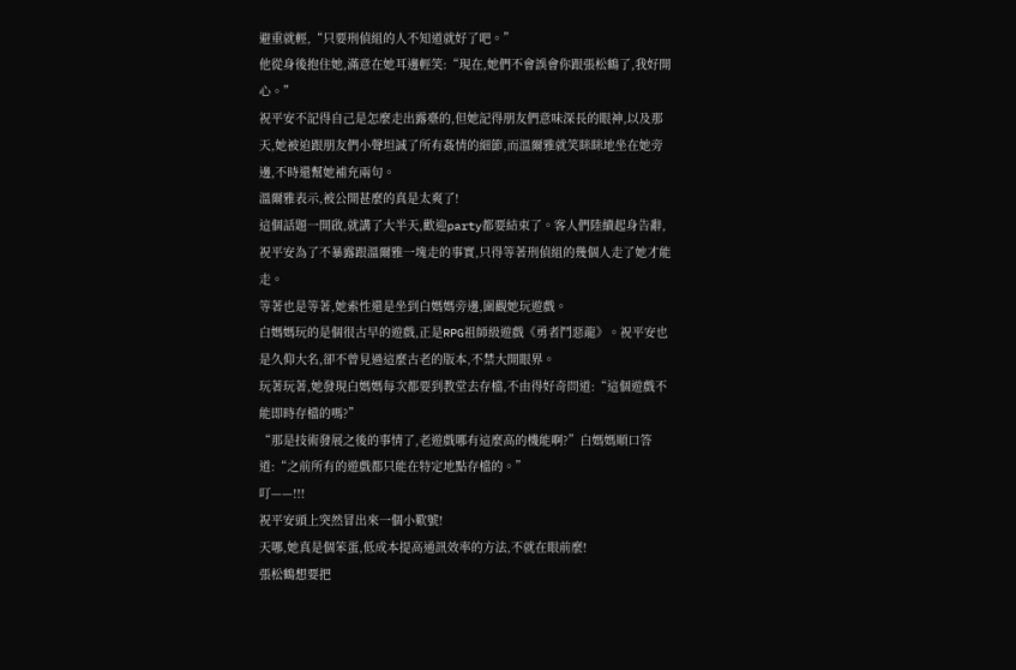避重就輕,“只要刑偵組的人不知道就好了吧。”
他從身後抱住她,滿意在她耳邊輕笑:“現在,她們不會誤會你跟張松鶴了,我好開心。”
祝平安不記得自己是怎麼走出露臺的,但她記得朋友們意味深長的眼神,以及那天,她被迫跟朋友們小聲坦誠了所有姦情的細節,而溫爾雅就笑眯眯地坐在她旁邊,不時還幫她補充兩句。
溫爾雅表示,被公開甚麼的真是太爽了!
這個話題一開啟,就講了大半天,歡迎party都要結束了。客人們陸續起身告辭,祝平安為了不暴露跟溫爾雅一塊走的事實,只得等著刑偵組的幾個人走了她才能走。
等著也是等著,她索性還是坐到白媽媽旁邊,圍觀她玩遊戲。
白媽媽玩的是個很古早的遊戲,正是RPG祖師級遊戲《勇者鬥惡龍》。祝平安也是久仰大名,卻不曾見過這麼古老的版本,不禁大開眼界。
玩著玩著,她發現白媽媽每次都要到教堂去存檔,不由得好奇問道:“這個遊戲不能即時存檔的嗎?”
“那是技術發展之後的事情了,老遊戲哪有這麼高的機能啊?”白媽媽順口答道:“之前所有的遊戲都只能在特定地點存檔的。”
叮——!!!
祝平安頭上突然冒出來一個小歎號!
天哪,她真是個笨蛋,低成本提高通訊效率的方法,不就在眼前麼!
張松鶴想要把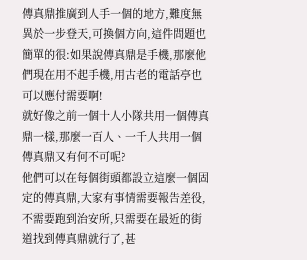傳真鼎推廣到人手一個的地方,難度無異於一步登天,可換個方向,這件問題也簡單的很:如果說傳真鼎是手機,那麼他們現在用不起手機,用古老的電話亭也可以應付需要啊!
就好像之前一個十人小隊共用一個傳真鼎一樣,那麼一百人、一千人共用一個傳真鼎又有何不可呢?
他們可以在每個街頭都設立這麼一個固定的傳真鼎,大家有事情需要報告差役,不需要跑到治安所,只需要在最近的街道找到傳真鼎就行了,甚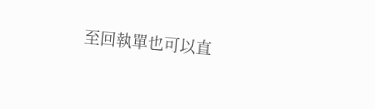至回執單也可以直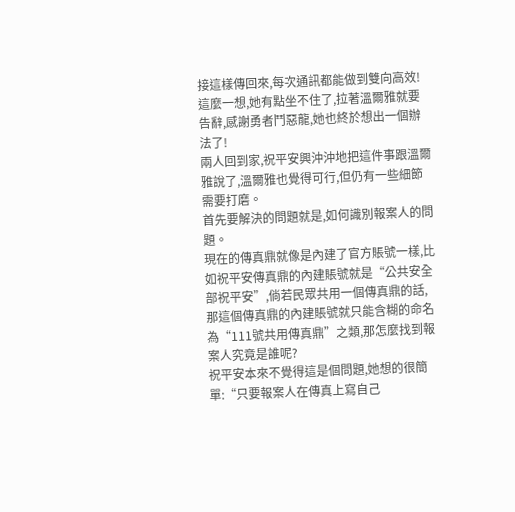接這樣傳回來,每次通訊都能做到雙向高效!
這麼一想,她有點坐不住了,拉著溫爾雅就要告辭,感謝勇者鬥惡龍,她也終於想出一個辦法了!
兩人回到家,祝平安興沖沖地把這件事跟溫爾雅說了,溫爾雅也覺得可行,但仍有一些細節需要打磨。
首先要解決的問題就是,如何識別報案人的問題。
現在的傳真鼎就像是內建了官方賬號一樣,比如祝平安傳真鼎的內建賬號就是“公共安全部祝平安”,倘若民眾共用一個傳真鼎的話,那這個傳真鼎的內建賬號就只能含糊的命名為“111號共用傳真鼎”之類,那怎麼找到報案人究竟是誰呢?
祝平安本來不覺得這是個問題,她想的很簡單:“只要報案人在傳真上寫自己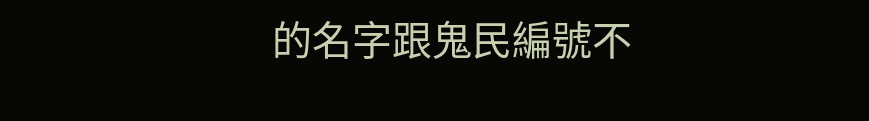的名字跟鬼民編號不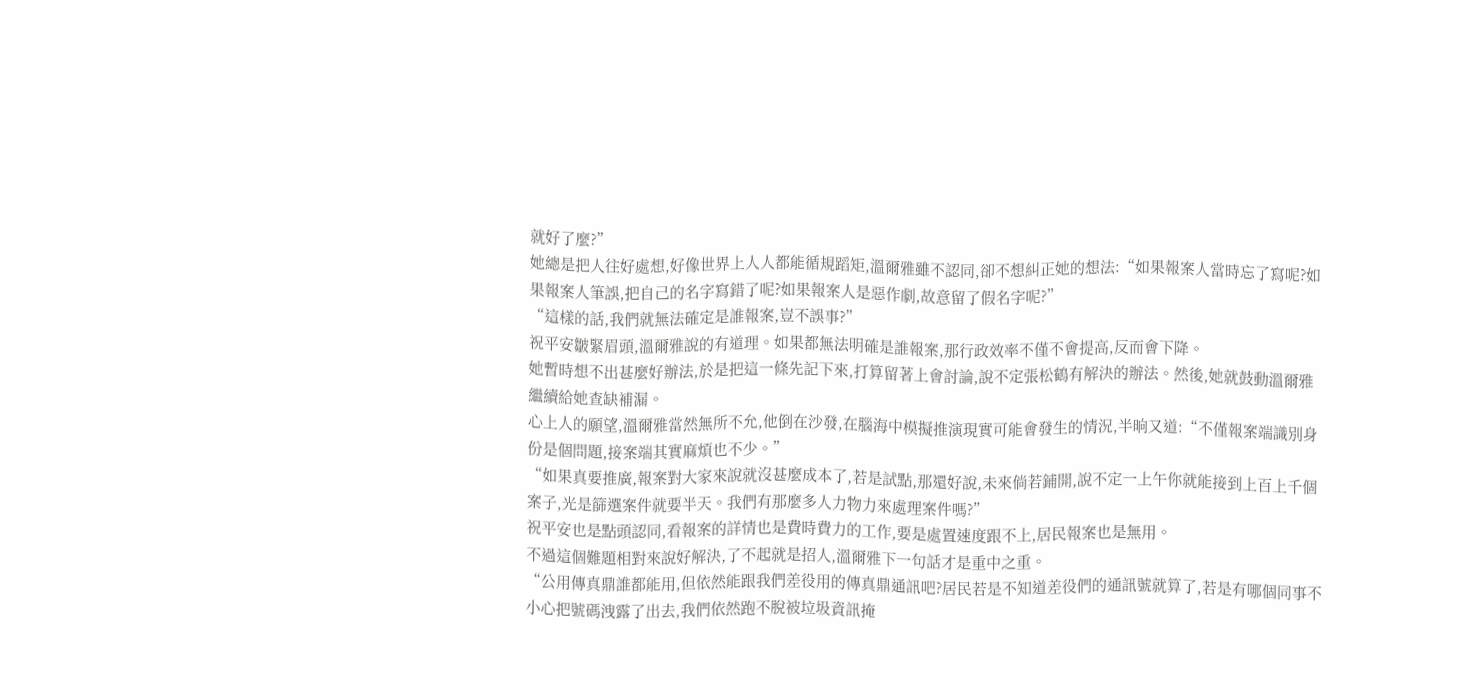就好了麼?”
她總是把人往好處想,好像世界上人人都能循規蹈矩,溫爾雅雖不認同,卻不想糾正她的想法:“如果報案人當時忘了寫呢?如果報案人筆誤,把自己的名字寫錯了呢?如果報案人是惡作劇,故意留了假名字呢?”
“這樣的話,我們就無法確定是誰報案,豈不誤事?”
祝平安皺緊眉頭,溫爾雅說的有道理。如果都無法明確是誰報案,那行政效率不僅不會提高,反而會下降。
她暫時想不出甚麼好辦法,於是把這一條先記下來,打算留著上會討論,說不定張松鶴有解決的辦法。然後,她就鼓動溫爾雅繼續給她查缺補漏。
心上人的願望,溫爾雅當然無所不允,他倒在沙發,在腦海中模擬推演現實可能會發生的情況,半晌又道:“不僅報案端識別身份是個問題,接案端其實麻煩也不少。”
“如果真要推廣,報案對大家來說就沒甚麼成本了,若是試點,那還好說,未來倘若鋪開,說不定一上午你就能接到上百上千個案子,光是篩選案件就要半天。我們有那麼多人力物力來處理案件嗎?”
祝平安也是點頭認同,看報案的詳情也是費時費力的工作,要是處置速度跟不上,居民報案也是無用。
不過這個難題相對來說好解決,了不起就是招人,溫爾雅下一句話才是重中之重。
“公用傳真鼎誰都能用,但依然能跟我們差役用的傳真鼎通訊吧?居民若是不知道差役們的通訊號就算了,若是有哪個同事不小心把號碼洩露了出去,我們依然跑不脫被垃圾資訊掩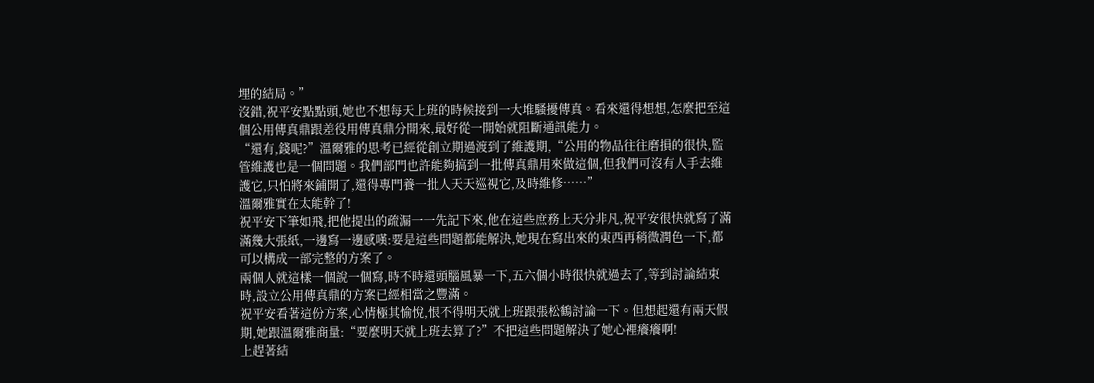埋的結局。”
沒錯,祝平安點點頭,她也不想每天上班的時候接到一大堆騷擾傳真。看來還得想想,怎麼把至這個公用傳真鼎跟差役用傳真鼎分開來,最好從一開始就阻斷通訊能力。
“還有,錢呢?”溫爾雅的思考已經從創立期過渡到了維護期,“公用的物品往往磨損的很快,監管維護也是一個問題。我們部門也許能夠搞到一批傳真鼎用來做這個,但我們可沒有人手去維護它,只怕將來鋪開了,還得專門養一批人天天巡視它,及時維修……”
溫爾雅實在太能幹了!
祝平安下筆如飛,把他提出的疏漏一一先記下來,他在這些庶務上天分非凡,祝平安很快就寫了滿滿幾大張紙,一邊寫一邊感嘆:要是這些問題都能解決,她現在寫出來的東西再稍微潤色一下,都可以構成一部完整的方案了。
兩個人就這樣一個說一個寫,時不時還頭腦風暴一下,五六個小時很快就過去了,等到討論結束時,設立公用傳真鼎的方案已經相當之豐滿。
祝平安看著這份方案,心情極其愉悅,恨不得明天就上班跟張松鶴討論一下。但想起還有兩天假期,她跟溫爾雅商量:“要麼明天就上班去算了?”不把這些問題解決了她心裡癢癢啊!
上趕著結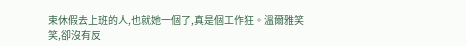束休假去上班的人,也就她一個了,真是個工作狂。溫爾雅笑笑,卻沒有反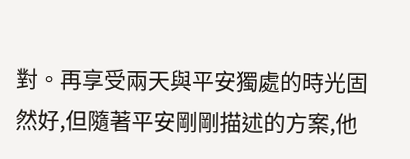對。再享受兩天與平安獨處的時光固然好,但隨著平安剛剛描述的方案,他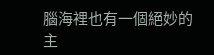腦海裡也有一個絕妙的主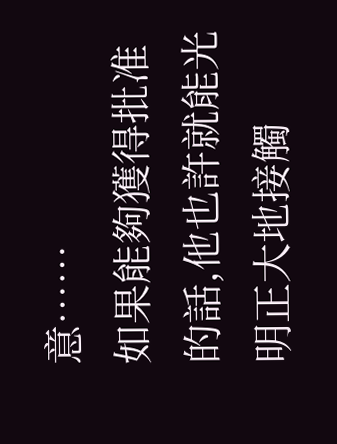意……
如果能夠獲得批准的話,他也許就能光明正大地接觸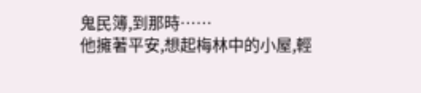鬼民簿,到那時……
他擁著平安,想起梅林中的小屋,輕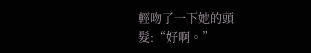輕吻了一下她的頭髮:“好啊。”